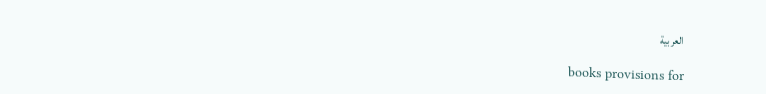العربية

books provisions for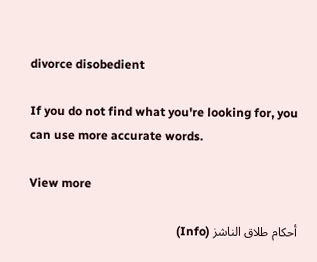divorce disobedient

If you do not find what you're looking for, you can use more accurate words.

View more

أحكام طلاق الناشز (Info)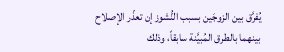يُفرَّق بين الزوجَين بسبب النُّشوز إن تعذّر الإصلاح بينهما بالطرق المُبيَّنة سابقاً، وذلك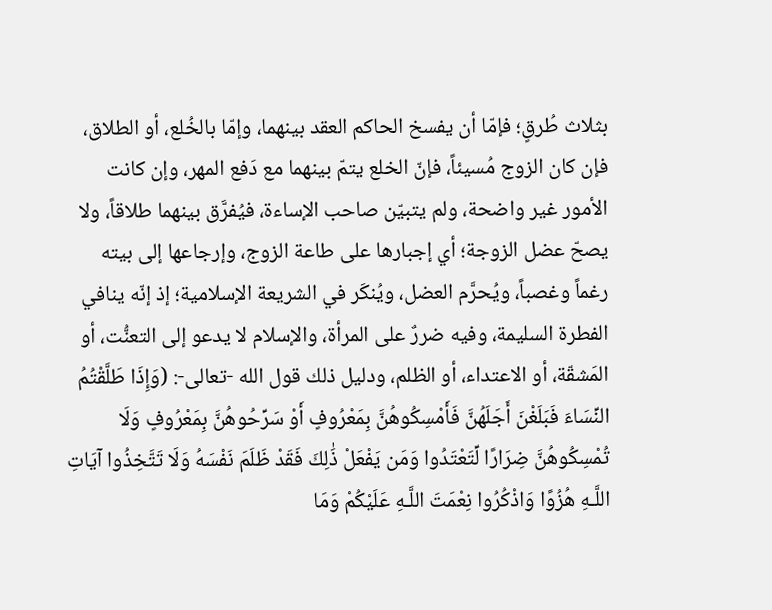بثلاث طُرقٍ؛ فإمّا أن يفسخ الحاكم العقد بينهما، وإمّا بالخُلع، أو الطلاق، فإن كان الزوج مُسيئاً، فإنّ الخلع يتمّ بينهما مع دَفع المهر، وإن كانت الأمور غير واضحة، ولم يتبيّن صاحب الإساءة، فيُفرَّق بينهما طلاقاً، ولا يصحّ عضل الزوجة؛ أي إجبارها على طاعة الزوج، وإرجاعها إلى بيته رغماً وغصباً، ويُحرَّم العضل، ويُنكَر في الشريعة الإسلامية؛ إذ إنّه ينافي الفطرة السليمة، وفيه ضررٌ على المرأة، والإسلام لا يدعو إلى التعنُّت، أو المَشقّة، أو الاعتداء، أو الظلم، ودليل ذلك قول الله -تعالى-: (وَإِذَا طَلَّقْتُمُ النِّسَاءَ فَبَلَغْنَ أَجَلَهُنَّ فَأَمْسِكُوهُنَّ بِمَعْرُوفٍ أَوْ سَرِّحُوهُنَّ بِمَعْرُوفٍ وَلَا تُمْسِكُوهُنَّ ضِرَارًا لِّتَعْتَدُوا وَمَن يَفْعَلْ ذَٰلِكَ فَقَدْ ظَلَمَ نَفْسَهُ وَلَا تَتَّخِذُوا آيَاتِ اللَّـهِ هُزُوًا وَاذْكُرُوا نِعْمَتَ اللَّـهِ عَلَيْكُمْ وَمَا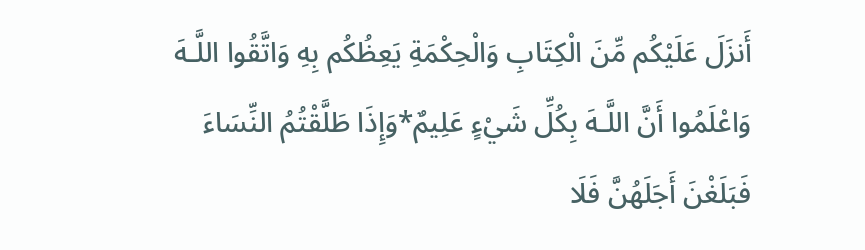أَنزَلَ عَلَيْكُم مِّنَ الْكِتَابِ وَالْحِكْمَةِ يَعِظُكُم بِهِ وَاتَّقُوا اللَّـهَ وَاعْلَمُوا أَنَّ اللَّـهَ بِكُلِّ شَيْءٍ عَلِيمٌ*وَإِذَا طَلَّقْتُمُ النِّسَاءَ فَبَلَغْنَ أَجَلَهُنَّ فَلَا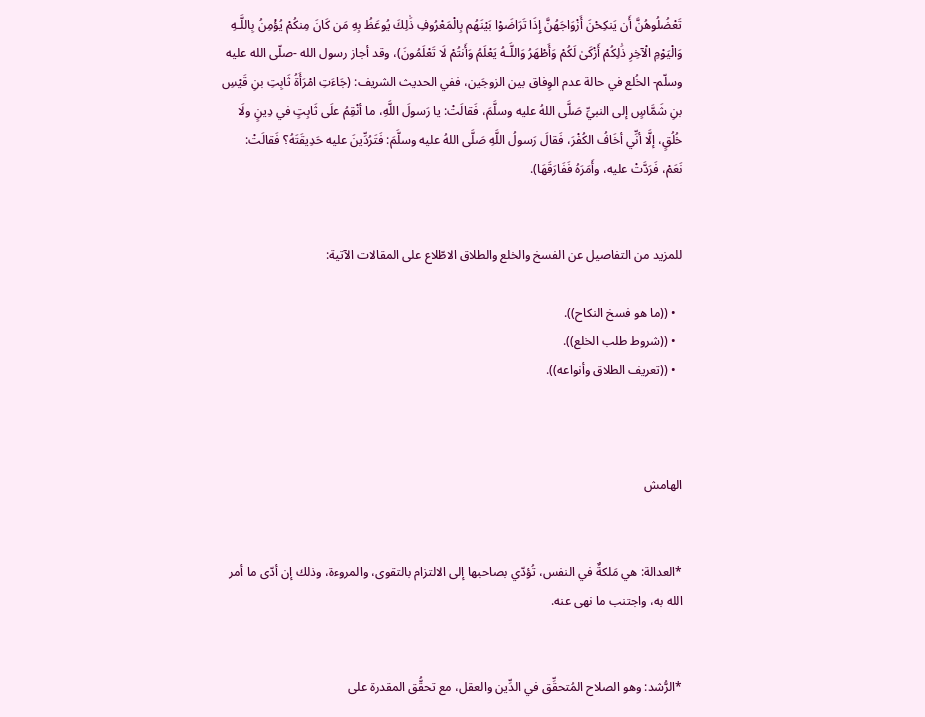تَعْضُلُوهُنَّ أَن يَنكِحْنَ أَزْوَاجَهُنَّ إِذَا تَرَاضَوْا بَيْنَهُم بِالْمَعْرُوفِ ذَٰلِكَ يُوعَظُ بِهِ مَن كَانَ مِنكُمْ يُؤْمِنُ بِاللَّـهِ وَالْيَوْمِ الْآخِرِ ذَٰلِكُمْ أَزْكَىٰ لَكُمْ وَأَطْهَرُ وَاللَّـهُ يَعْلَمُ وَأَنتُمْ لَا تَعْلَمُونَ)، وقد أجاز رسول الله -صلّى الله عليه وسلّم- الخُلع في حالة عدم الوِفاق بين الزوجَين، ففي الحديث الشريف: (جَاءَتِ امْرَأَةُ ثَابِتِ بنِ قَيْسِ بنِ شَمَّاسٍ إلى النبيِّ صَلَّى اللهُ عليه وسلَّمَ، فَقالَتْ: يا رَسولَ اللَّهِ، ما أنْقِمُ علَى ثَابِتٍ في دِينٍ ولَا خُلُقٍ، إلَّا أنِّي أخَافُ الكُفْرَ، فَقالَ رَسولُ اللَّهِ صَلَّى اللهُ عليه وسلَّمَ: فَتَرُدِّينَ عليه حَدِيقَتَهُ؟ فَقالَتْ: نَعَمْ، فَرَدَّتْ عليه، وأَمَرَهُ فَفَارَقَهَا).


للمزيد من التفاصيل عن الفسخ والخلع والطلاق الاطّلاع على المقالات الآتية:

  • ((ما هو فسخ النكاح)).
  • ((شروط طلب الخلع)).
  • ((تعريف الطلاق وأنواعه)).



الهامش


*العدالة: هي مَلكةٌ في النفس، تُؤدّي بصاحبها إلى الالتزام بالتقوى، والمروءة، وذلك إن أدّى ما أمر الله به، واجتنب ما نهى عنه.


*الرُّشد: وهو الصلاح المُتحقِّق في الدِّين والعقل، مع تحقُّق المقدرة على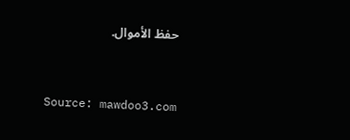حفظ الأموال.


Source: mawdoo3.com